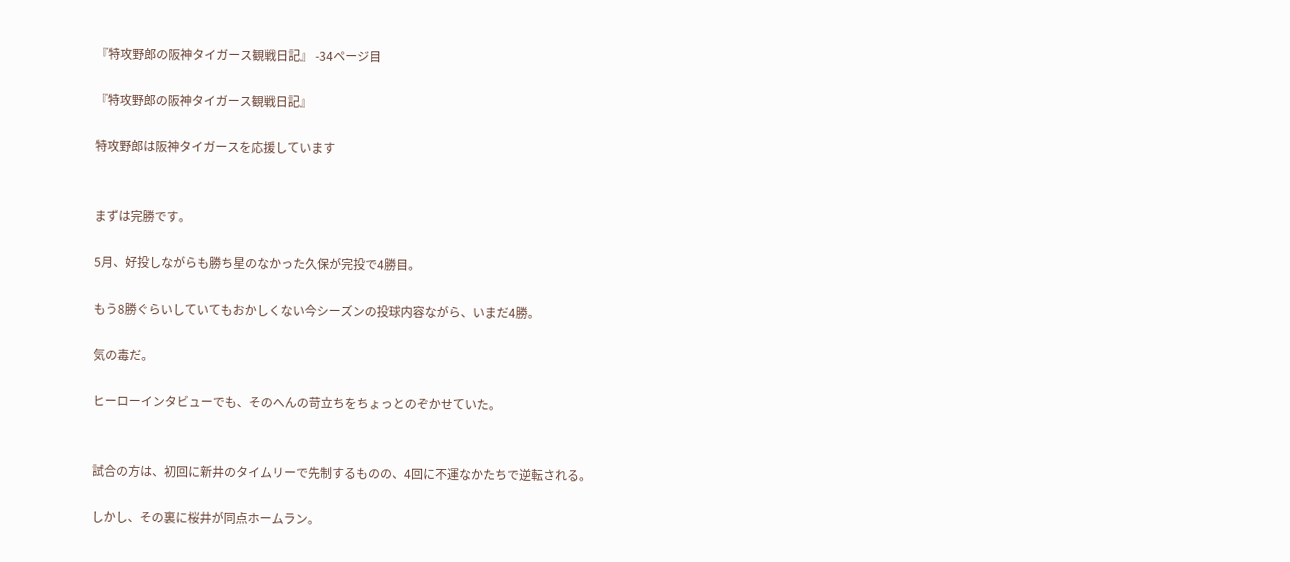『特攻野郎の阪神タイガース観戦日記』 -34ページ目

『特攻野郎の阪神タイガース観戦日記』

特攻野郎は阪神タイガースを応援しています


まずは完勝です。

5月、好投しながらも勝ち星のなかった久保が完投で4勝目。

もう8勝ぐらいしていてもおかしくない今シーズンの投球内容ながら、いまだ4勝。

気の毒だ。

ヒーローインタビューでも、そのへんの苛立ちをちょっとのぞかせていた。


試合の方は、初回に新井のタイムリーで先制するものの、4回に不運なかたちで逆転される。

しかし、その裏に桜井が同点ホームラン。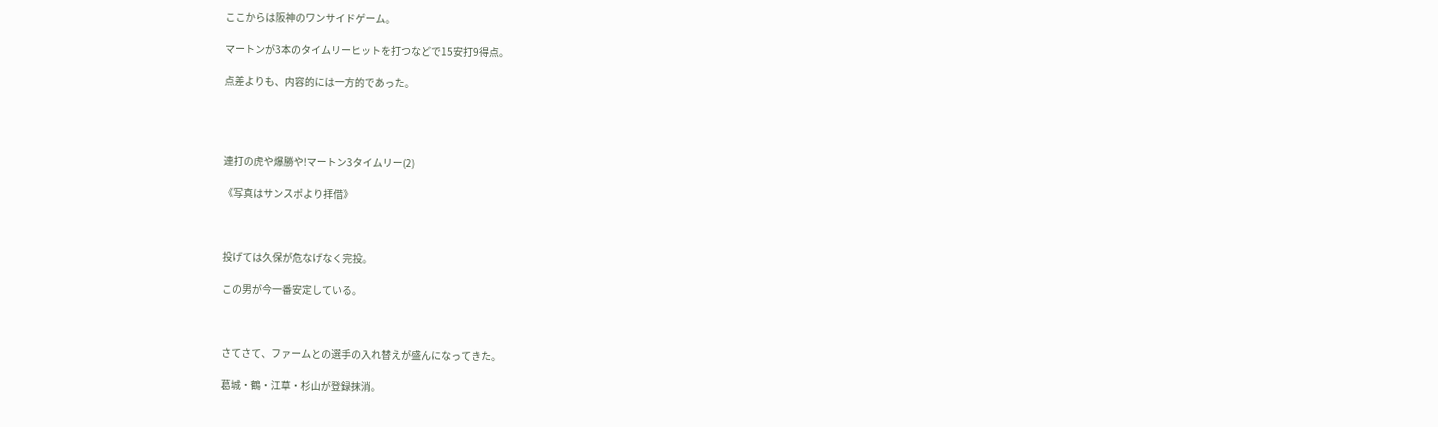ここからは阪神のワンサイドゲーム。

マートンが3本のタイムリーヒットを打つなどで15安打9得点。

点差よりも、内容的には一方的であった。




連打の虎や爆勝や!マートン3タイムリー(2)

《写真はサンスポより拝借》



投げては久保が危なげなく完投。

この男が今一番安定している。



さてさて、ファームとの選手の入れ替えが盛んになってきた。

葛城・鶴・江草・杉山が登録抹消。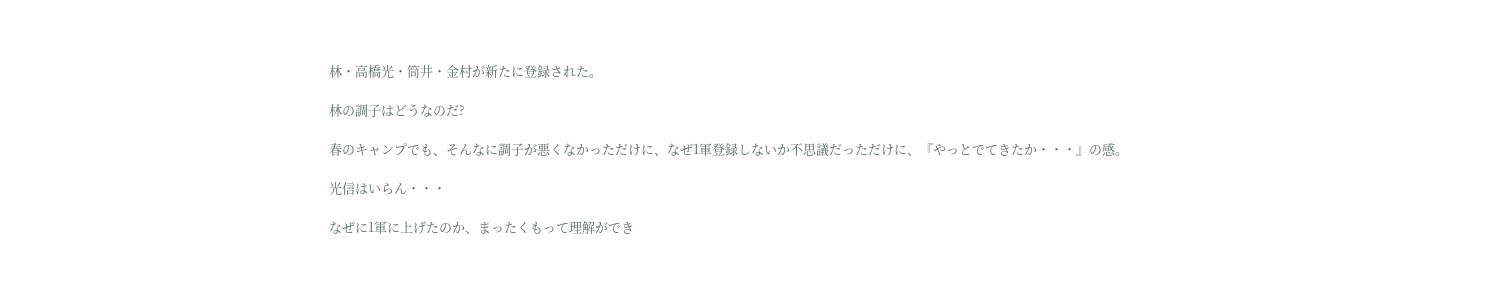林・高橋光・筒井・金村が新たに登録された。

林の調子はどうなのだ?

春のキャンプでも、そんなに調子が悪くなかっただけに、なぜ1軍登録しないか不思議だっただけに、『やっとでてきたか・・・』の感。

光信はいらん・・・

なぜに1軍に上げたのか、まったくもって理解ができ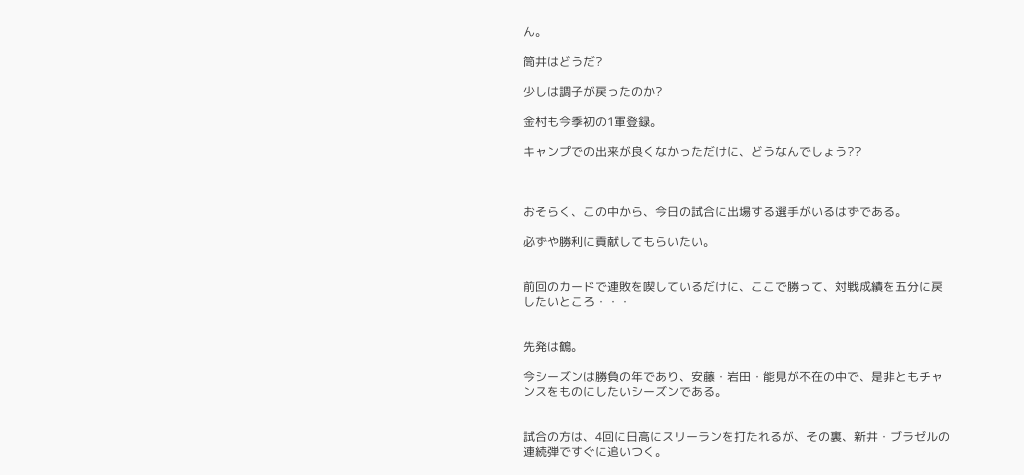ん。

筒井はどうだ?

少しは調子が戻ったのか?

金村も今季初の1軍登録。

キャンプでの出来が良くなかっただけに、どうなんでしょう??



おそらく、この中から、今日の試合に出場する選手がいるはずである。

必ずや勝利に貢献してもらいたい。


前回のカードで連敗を喫しているだけに、ここで勝って、対戦成績を五分に戻したいところ・・・


先発は鶴。

今シーズンは勝負の年であり、安藤・岩田・能見が不在の中で、是非ともチャンスをものにしたいシーズンである。


試合の方は、4回に日高にスリーランを打たれるが、その裏、新井・ブラゼルの連続弾ですぐに追いつく。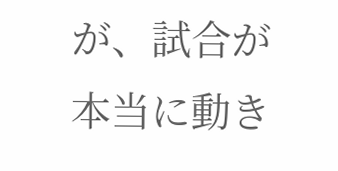が、試合が本当に動き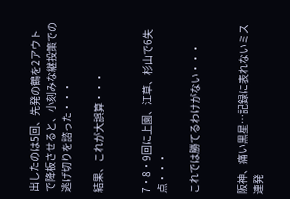出したのは5回、先発の鶴を2アウトで降板させると、小刻みな継投策での逃げ切りを諮った・・・

結果、これが大誤算・・・


7・8・9回に上園、江草、杉山で6失点・・・

これでは勝てるわけがない・・・


阪神、痛い黒星…記録に表れないミス連発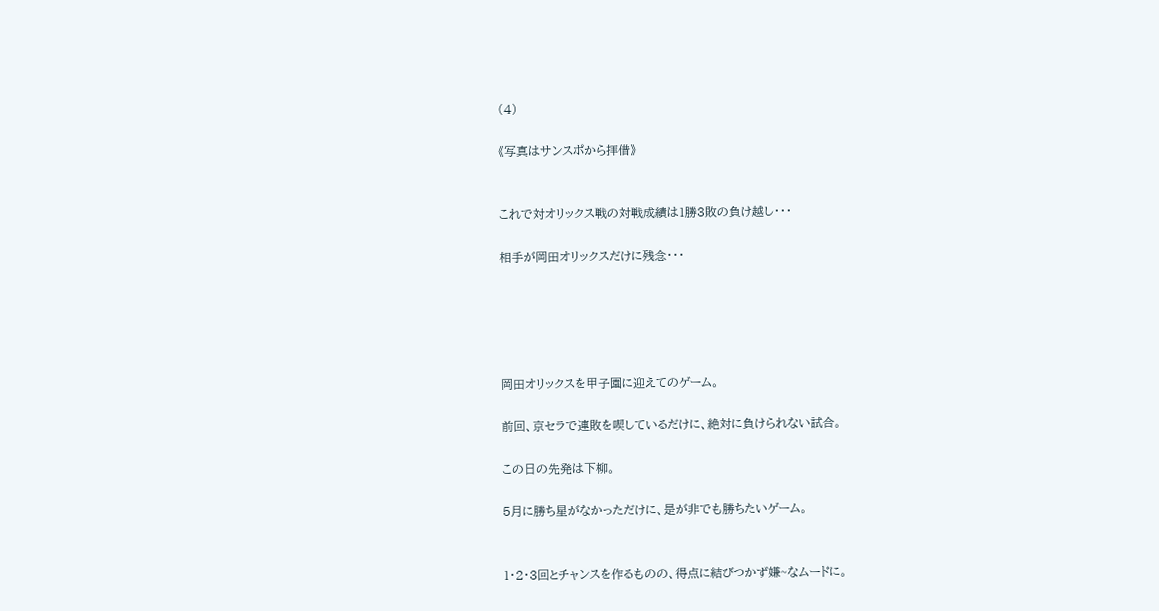(4)

《写真はサンスポから拝借》


これで対オリックス戦の対戦成績は1勝3敗の負け越し・・・

相手が岡田オリックスだけに残念・・・





岡田オリックスを甲子園に迎えてのゲーム。

前回、京セラで連敗を喫しているだけに、絶対に負けられない試合。

この日の先発は下柳。

5月に勝ち星がなかっただけに、是が非でも勝ちたいゲーム。


1・2・3回とチャンスを作るものの、得点に結びつかず嫌~なムードに。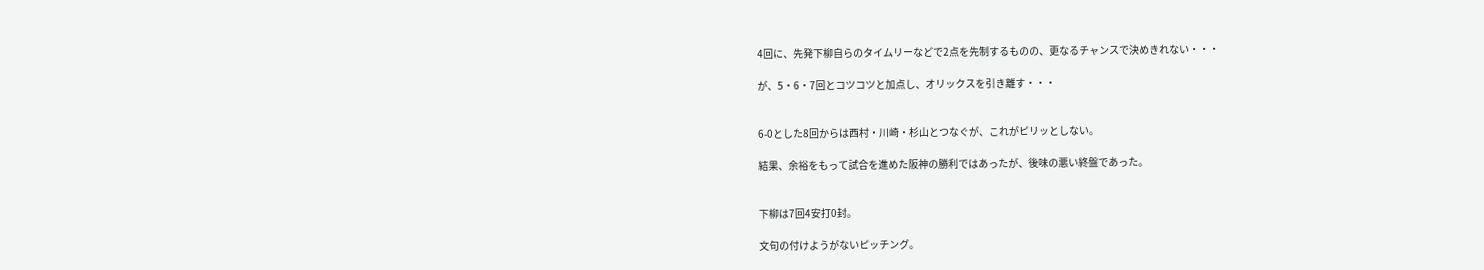4回に、先発下柳自らのタイムリーなどで2点を先制するものの、更なるチャンスで決めきれない・・・

が、5・6・7回とコツコツと加点し、オリックスを引き離す・・・


6-0とした8回からは西村・川崎・杉山とつなぐが、これがピリッとしない。

結果、余裕をもって試合を進めた阪神の勝利ではあったが、後味の悪い終盤であった。


下柳は7回4安打0封。

文句の付けようがないピッチング。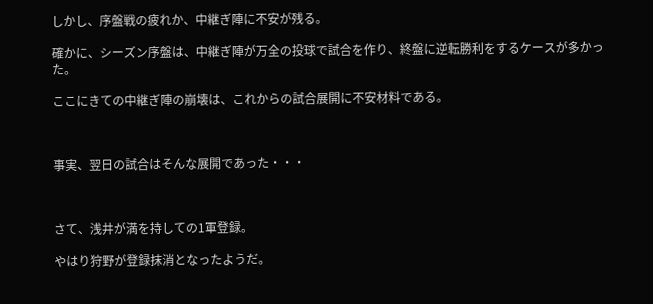しかし、序盤戦の疲れか、中継ぎ陣に不安が残る。

確かに、シーズン序盤は、中継ぎ陣が万全の投球で試合を作り、終盤に逆転勝利をするケースが多かった。

ここにきての中継ぎ陣の崩壊は、これからの試合展開に不安材料である。



事実、翌日の試合はそんな展開であった・・・



さて、浅井が満を持しての1軍登録。

やはり狩野が登録抹消となったようだ。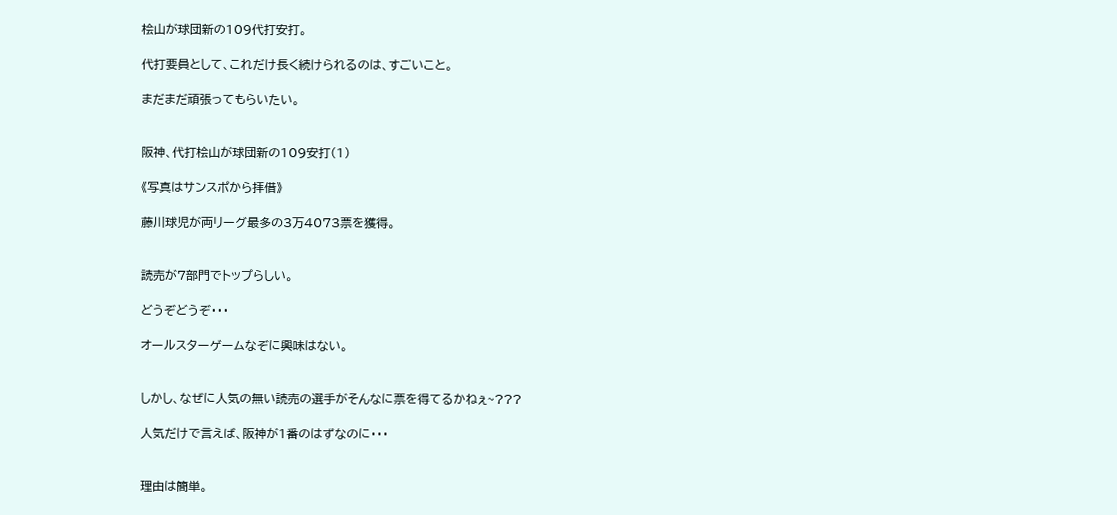桧山が球団新の109代打安打。

代打要員として、これだけ長く続けられるのは、すごいこと。

まだまだ頑張ってもらいたい。


阪神、代打桧山が球団新の109安打(1)

《写真はサンスポから拝借》

藤川球児が両リーグ最多の3万4073票を獲得。


読売が7部門でトップらしい。

どうぞどうぞ・・・

オールスターゲームなぞに興味はない。


しかし、なぜに人気の無い読売の選手がそんなに票を得てるかねぇ~???

人気だけで言えば、阪神が1番のはずなのに・・・


理由は簡単。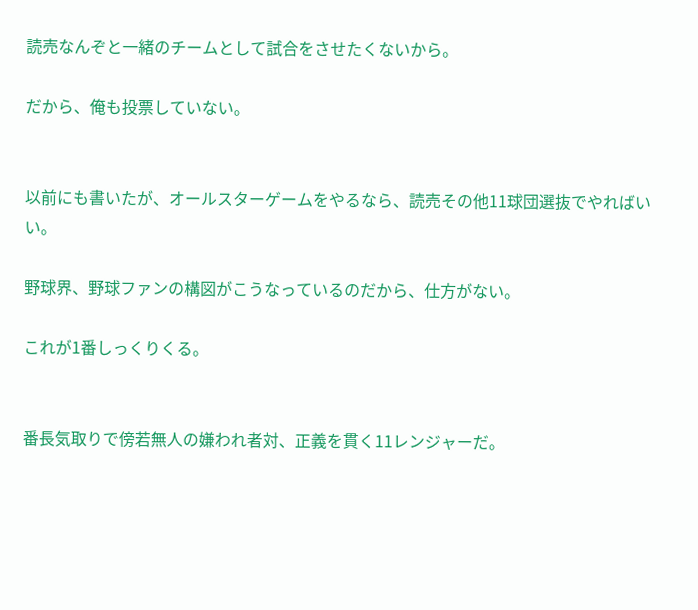読売なんぞと一緒のチームとして試合をさせたくないから。

だから、俺も投票していない。


以前にも書いたが、オールスターゲームをやるなら、読売その他11球団選抜でやればいい。

野球界、野球ファンの構図がこうなっているのだから、仕方がない。

これが1番しっくりくる。


番長気取りで傍若無人の嫌われ者対、正義を貫く11レンジャーだ。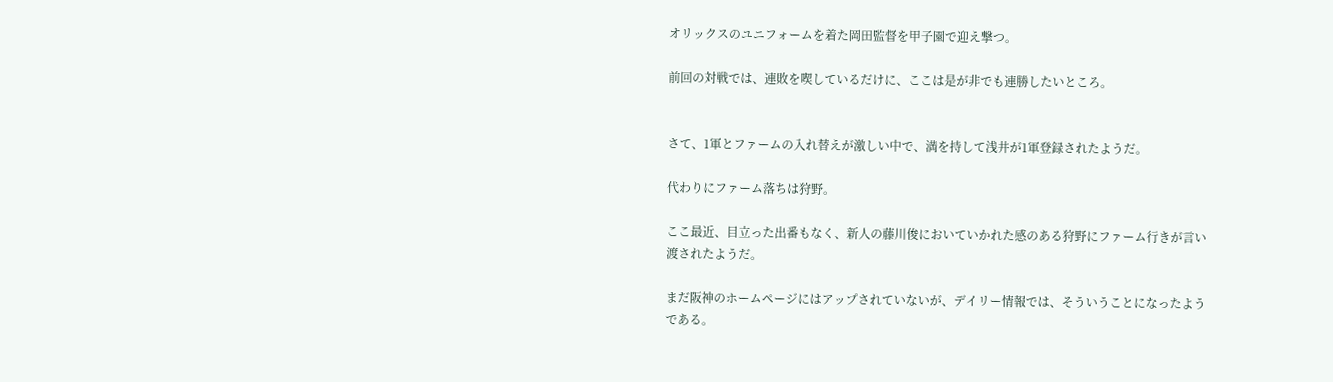オリックスのユニフォームを着た岡田監督を甲子園で迎え撃つ。

前回の対戦では、連敗を喫しているだけに、ここは是が非でも連勝したいところ。


さて、1軍とファームの入れ替えが激しい中で、満を持して浅井が1軍登録されたようだ。

代わりにファーム落ちは狩野。

ここ最近、目立った出番もなく、新人の藤川俊においていかれた感のある狩野にファーム行きが言い渡されたようだ。

まだ阪神のホームページにはアップされていないが、デイリー情報では、そういうことになったようである。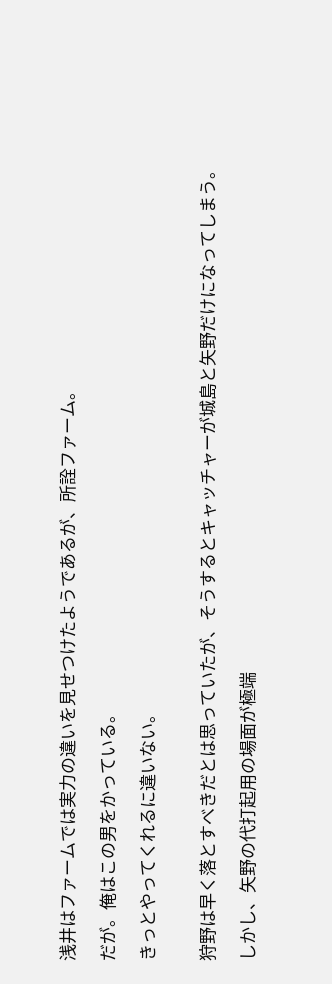浅井はファームでは実力の違いを見せつけたようであるが、所詮ファーム。

だが。俺はこの男をかっている。

きっとやってくれるに違いない。


狩野は早く落とすべきだとは思っていたが、そうするとキャッチャーが城島と矢野だけになってしまう。

しかし、矢野の代打起用の場面が極端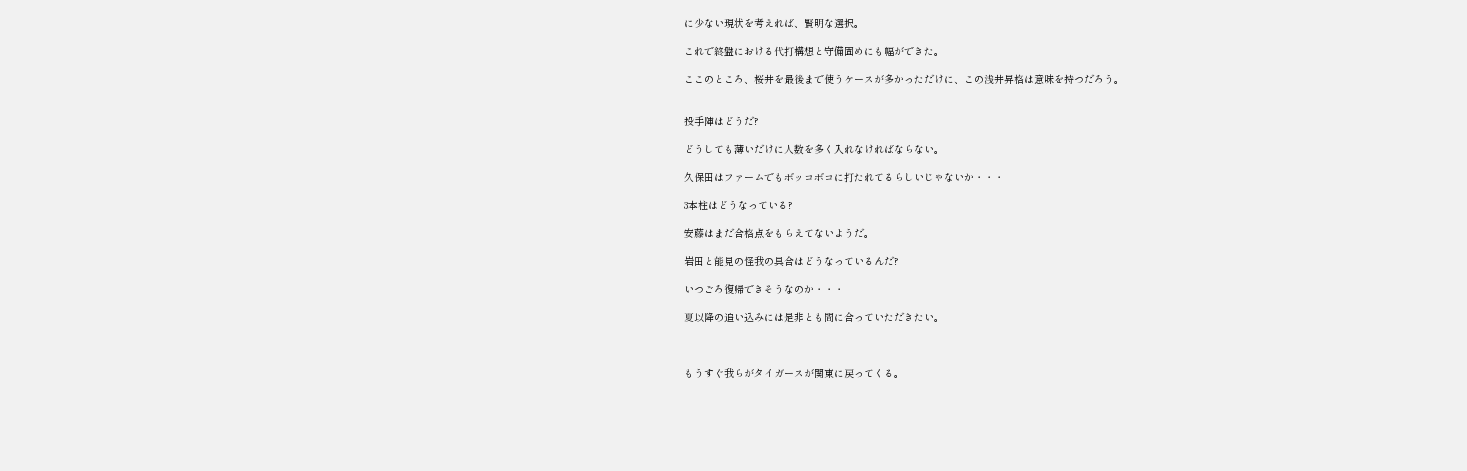に少ない現状を考えれば、賢明な選択。

これで終盤における代打構想と守備固めにも幅ができた。

ここのところ、桜井を最後まで使うケースが多かっただけに、この浅井昇格は意味を持つだろう。


投手陣はどうだ?

どうしても薄いだけに人数を多く入れなければならない。

久保田はファームでもボッコボコに打たれてるらしいじゃないか・・・

3本柱はどうなっている?

安藤はまだ合格点をもらえてないようだ。

岩田と能見の怪我の具合はどうなっているんだ?

いつごろ復帰できそうなのか・・・

夏以降の追い込みには是非とも間に合っていただきたい。



もうすぐ我らがタイガースが関東に戻ってくる。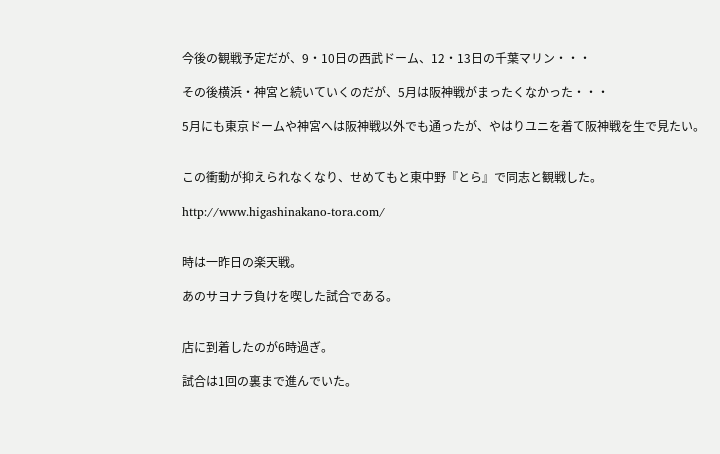今後の観戦予定だが、9・10日の西武ドーム、12・13日の千葉マリン・・・

その後横浜・神宮と続いていくのだが、5月は阪神戦がまったくなかった・・・

5月にも東京ドームや神宮へは阪神戦以外でも通ったが、やはりユニを着て阪神戦を生で見たい。


この衝動が抑えられなくなり、せめてもと東中野『とら』で同志と観戦した。

http://www.higashinakano-tora.com/


時は一昨日の楽天戦。

あのサヨナラ負けを喫した試合である。


店に到着したのが6時過ぎ。

試合は1回の裏まで進んでいた。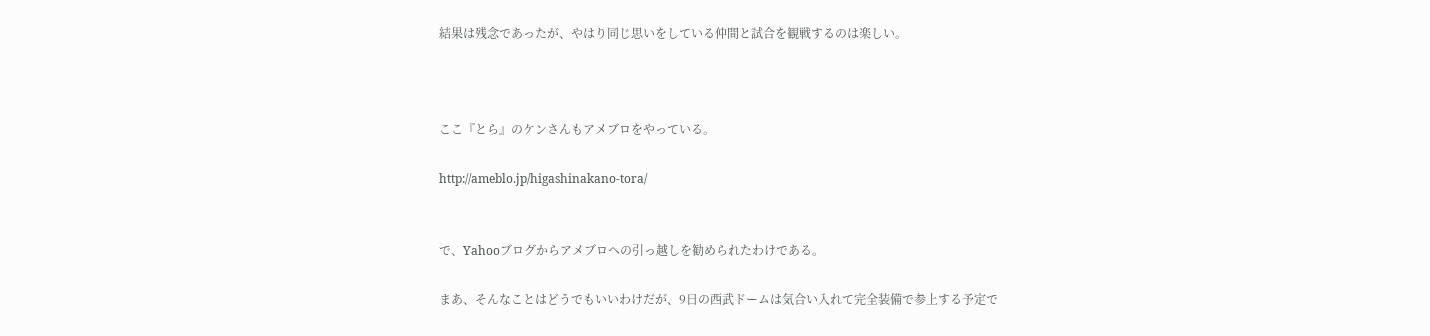結果は残念であったが、やはり同じ思いをしている仲間と試合を観戦するのは楽しい。



ここ『とら』のケンさんもアメブロをやっている。

http://ameblo.jp/higashinakano-tora/


で、Yahooブログからアメブロへの引っ越しを勧められたわけである。

まあ、そんなことはどうでもいいわけだが、9日の西武ドームは気合い入れて完全装備で参上する予定で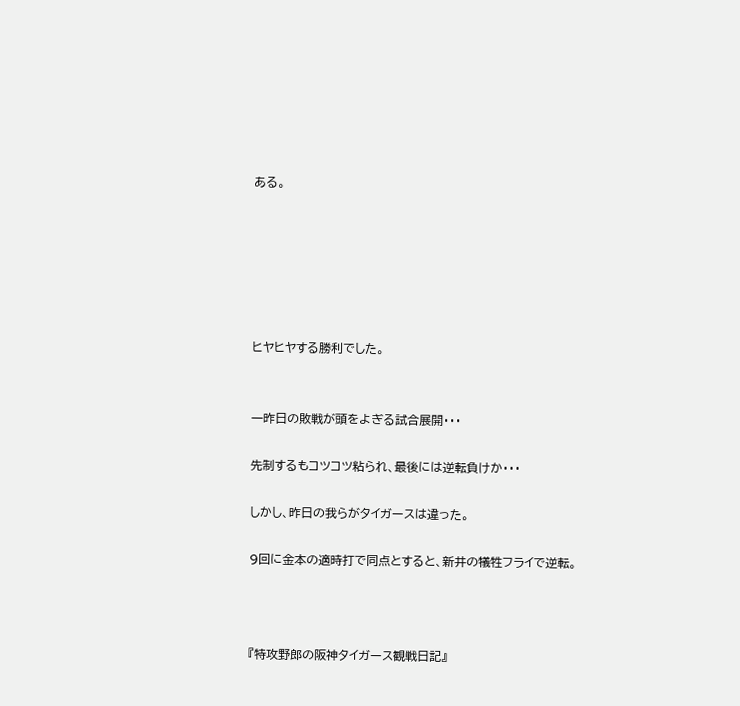ある。






ヒヤヒヤする勝利でした。


一昨日の敗戦が頭をよぎる試合展開・・・

先制するもコツコツ粘られ、最後には逆転負けか・・・

しかし、昨日の我らがタイガースは違った。

9回に金本の適時打で同点とすると、新井の犠牲フライで逆転。



『特攻野郎の阪神タイガース観戦日記』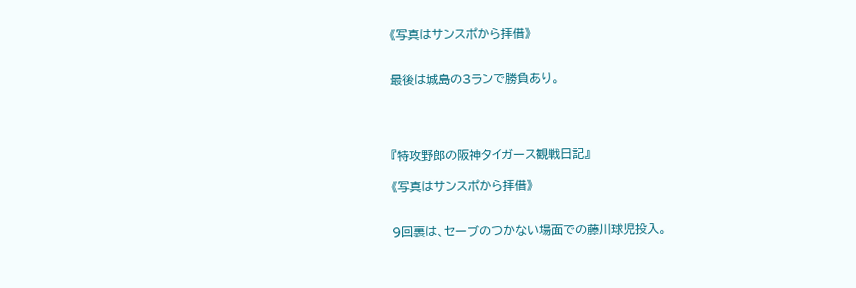《写真はサンスポから拝借》


最後は城島の3ランで勝負あり。




『特攻野郎の阪神タイガース観戦日記』

《写真はサンスポから拝借》


9回裏は、セーブのつかない場面での藤川球児投入。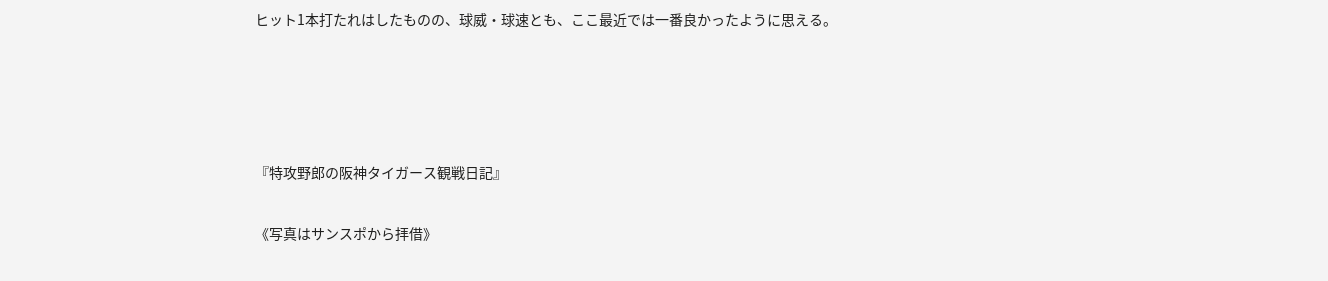ヒット1本打たれはしたものの、球威・球速とも、ここ最近では一番良かったように思える。




『特攻野郎の阪神タイガース観戦日記』

《写真はサンスポから拝借》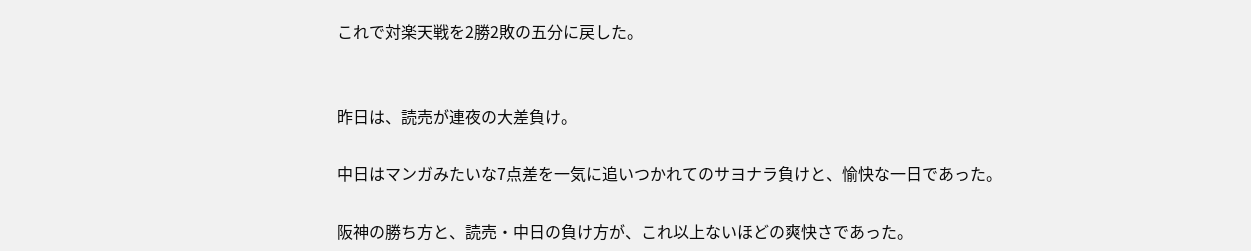これで対楽天戦を2勝2敗の五分に戻した。


昨日は、読売が連夜の大差負け。

中日はマンガみたいな7点差を一気に追いつかれてのサヨナラ負けと、愉快な一日であった。

阪神の勝ち方と、読売・中日の負け方が、これ以上ないほどの爽快さであった。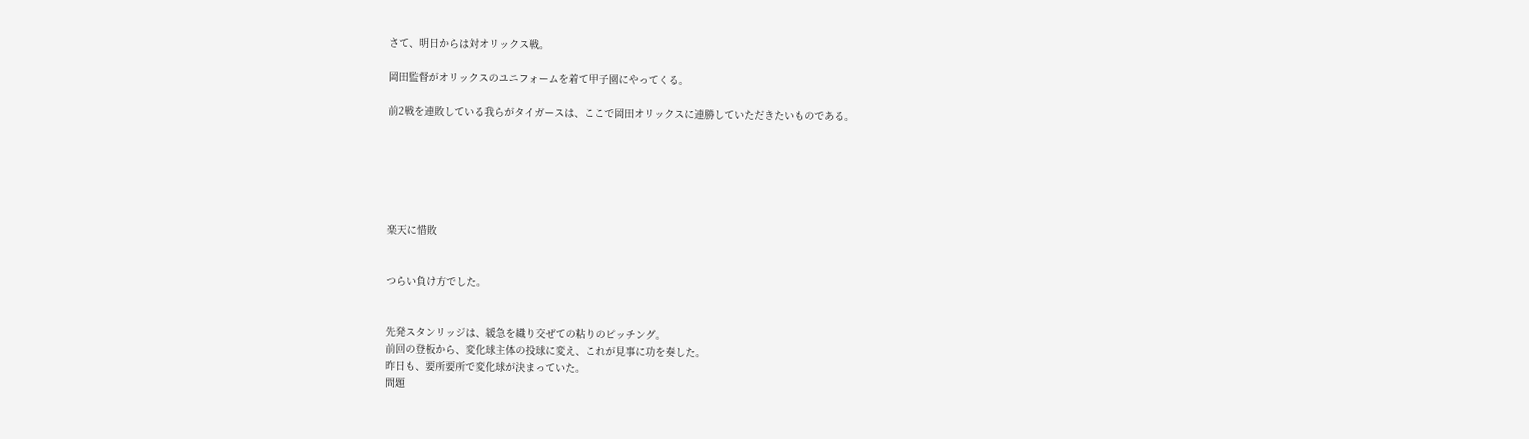さて、明日からは対オリックス戦。

岡田監督がオリックスのユニフォームを着て甲子園にやってくる。

前2戦を連敗している我らがタイガースは、ここで岡田オリックスに連勝していただきたいものである。






楽天に惜敗


つらい負け方でした。


先発スタンリッジは、緩急を織り交ぜての粘りのピッチング。
前回の登板から、変化球主体の投球に変え、これが見事に功を奏した。
昨日も、要所要所で変化球が決まっていた。
問題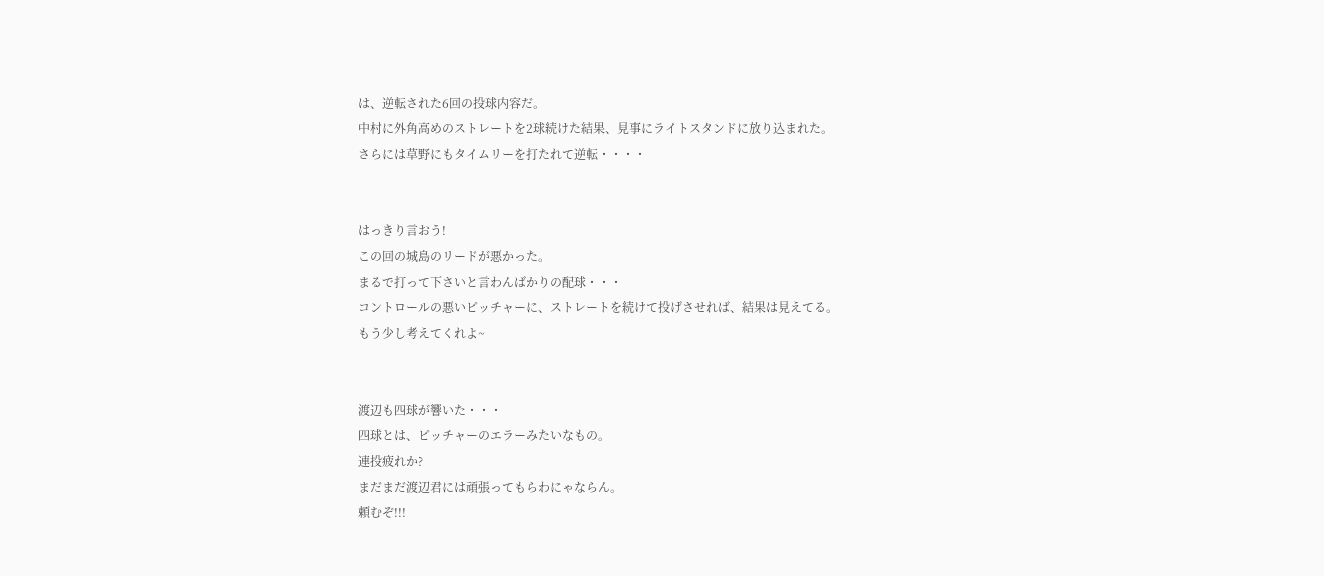は、逆転された6回の投球内容だ。
中村に外角高めのストレートを2球続けた結果、見事にライトスタンドに放り込まれた。
さらには草野にもタイムリーを打たれて逆転・・・・


はっきり言おう!
この回の城島のリードが悪かった。
まるで打って下さいと言わんばかりの配球・・・
コントロールの悪いピッチャーに、ストレートを続けて投げさせれば、結果は見えてる。
もう少し考えてくれよ~


渡辺も四球が響いた・・・
四球とは、ピッチャーのエラーみたいなもの。
連投疲れか?
まだまだ渡辺君には頑張ってもらわにゃならん。
頼むぞ!!!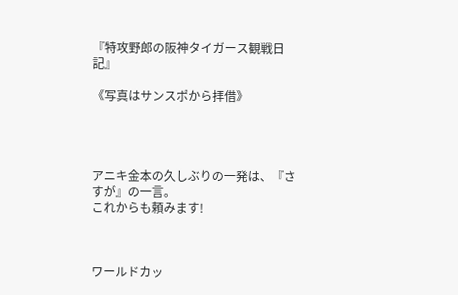『特攻野郎の阪神タイガース観戦日記』

《写真はサンスポから拝借》




アニキ金本の久しぶりの一発は、『さすが』の一言。
これからも頼みます!



ワールドカッ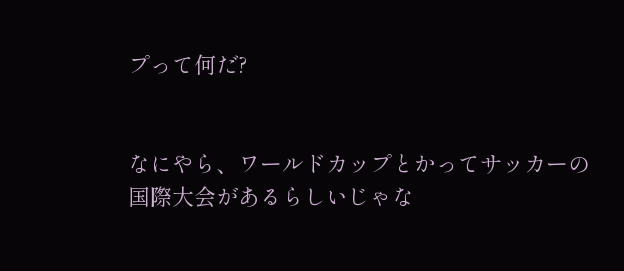プって何だ?


なにやら、ワールドカップとかってサッカーの国際大会があるらしいじゃな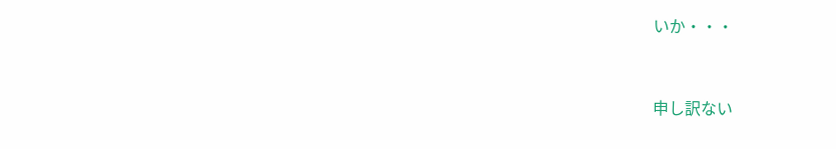いか・・・


申し訳ない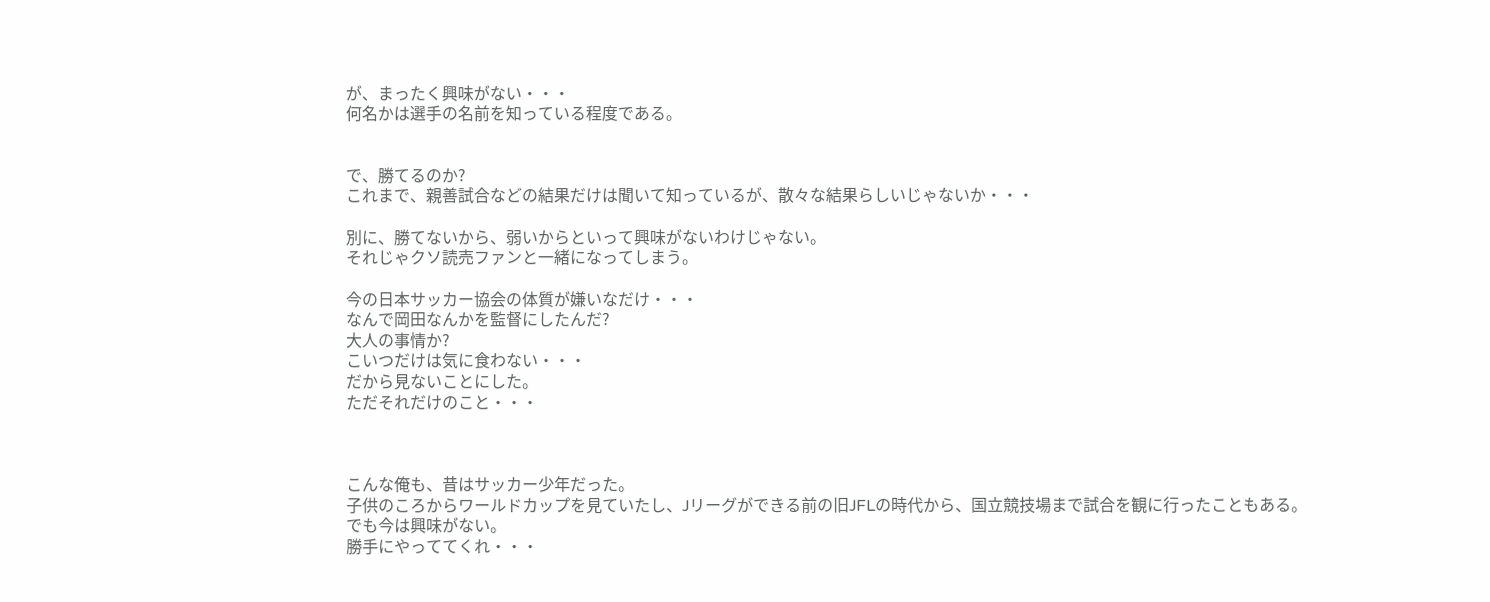が、まったく興味がない・・・
何名かは選手の名前を知っている程度である。


で、勝てるのか?
これまで、親善試合などの結果だけは聞いて知っているが、散々な結果らしいじゃないか・・・

別に、勝てないから、弱いからといって興味がないわけじゃない。
それじゃクソ読売ファンと一緒になってしまう。

今の日本サッカー協会の体質が嫌いなだけ・・・
なんで岡田なんかを監督にしたんだ?
大人の事情か?
こいつだけは気に食わない・・・
だから見ないことにした。
ただそれだけのこと・・・



こんな俺も、昔はサッカー少年だった。
子供のころからワールドカップを見ていたし、Jリーグができる前の旧JFLの時代から、国立競技場まで試合を観に行ったこともある。
でも今は興味がない。
勝手にやっててくれ・・・